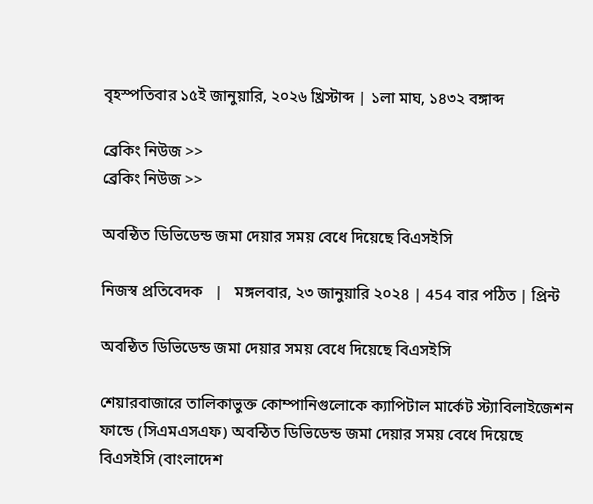বৃহস্পতিবার ১৫ই জানুয়ারি, ২০২৬ খ্রিস্টাব্দ | ১লা মাঘ, ১৪৩২ বঙ্গাব্দ

ব্রেকিং নিউজ >>
ব্রেকিং নিউজ >>

অবন্ঠিত ডিভিডেন্ড জমা দেয়ার সময় বেধে দিয়েছে বিএসইসি

নিজস্ব প্রতিবেদক   |   মঙ্গলবার, ২৩ জানুয়ারি ২০২৪ | 454 বার পঠিত | প্রিন্ট

অবন্ঠিত ডিভিডেন্ড জমা দেয়ার সময় বেধে দিয়েছে বিএসইসি

শেয়ারবাজারে তালিকাভুক্ত কোম্পানিগুলোকে ক্যাপিটাল মার্কেট স্ট্যাবিলাইজেশন ফান্ডে (সিএমএসএফ) অবন্ঠিত ডিভিডেন্ড জমা দেয়ার সময় বেধে দিয়েছে বিএসইসি (বাংলাদেশ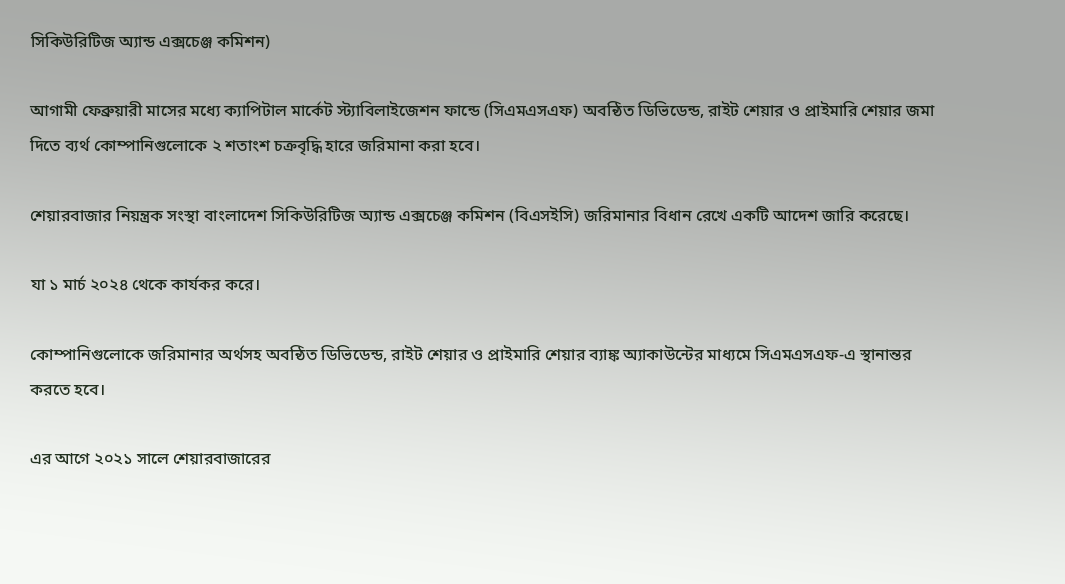সিকিউরিটিজ অ্যান্ড এক্সচেঞ্জ কমিশন)

আগামী ফেব্রুয়ারী মাসের মধ্যে ক্যাপিটাল মার্কেট স্ট্যাবিলাইজেশন ফান্ডে (সিএমএসএফ) অবন্ঠিত ডিভিডেন্ড, রাইট শেয়ার ও প্রাইমারি শেয়ার জমা দিতে ব্যর্থ কোম্পানিগুলোকে ২ শতাংশ চক্রবৃদ্ধি হারে জরিমানা করা হবে।

শেয়ারবাজার নিয়ন্ত্রক সংস্থা বাংলাদেশ সিকিউরিটিজ অ্যান্ড এক্সচেঞ্জ কমিশন (বিএসইসি) জরিমানার বিধান রেখে একটি আদেশ জারি করেছে।

যা ১ মার্চ ২০২৪ থেকে কার্যকর করে।

কোম্পানিগুলোকে জরিমানার অর্থসহ অবন্ঠিত ডিভিডেন্ড, রাইট শেয়ার ও প্রাইমারি শেয়ার ব্যাঙ্ক অ্যাকাউন্টের মাধ্যমে সিএমএসএফ-এ স্থানান্তর করতে হবে।

এর আগে ২০২১ সালে শেয়ারবাজারের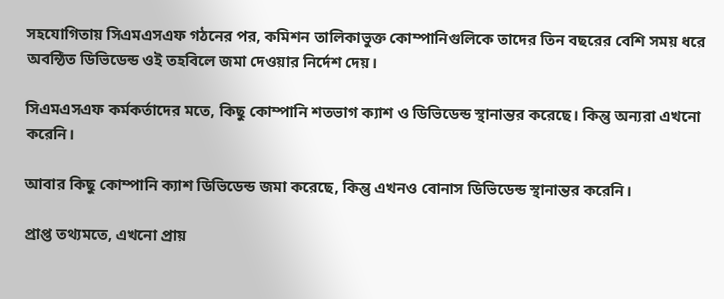সহযোগিতায় সিএমএসএফ গঠনের পর, কমিশন তালিকাভুক্ত কোম্পানিগুলিকে তাদের তিন বছরের বেশি সময় ধরে অবন্ঠিত ডিভিডেন্ড ওই তহবিলে জমা দেওয়ার নির্দেশ দেয়।

সিএমএসএফ কর্মকর্তাদের মতে, কিছু কোম্পানি শতভাগ ক্যাশ ও ডিভিডেন্ড স্থানান্তর করেছে। কিন্তু অন্যরা এখনো করেনি।

আবার কিছু কোম্পানি ক্যাশ ডিভিডেন্ড জমা করেছে, কিন্তু এখনও বোনাস ডিভিডেন্ড স্থানান্তর করেনি।

প্রাপ্ত তথ্যমতে, এখনো প্রায়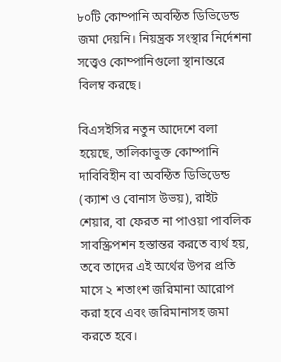৮০টি কোম্পানি অবন্ঠিত ডিভিডেন্ড জমা দেয়নি। নিয়ন্ত্রক সংস্থার নির্দেশনা সত্ত্বেও কোম্পানিগুলো স্থানান্তরে বিলম্ব করছে।

বিএসইসির নতুন আদেশে বলা হয়েছে, তালিকাভুক্ত কোম্পানি দাবিবিহীন বা অবন্ঠিত ডিভিডেন্ড (ক্যাশ ও বোনাস উভয়), রাইট শেয়ার, বা ফেরত না পাওয়া পাবলিক সাবস্ক্রিপশন হস্তান্তর করতে ব্যর্থ হয়, তবে তাদের এই অর্থের উপর প্রতি মাসে ২ শতাংশ জরিমানা আরোপ করা হবে এবং জরিমানাসহ জমা করতে হবে।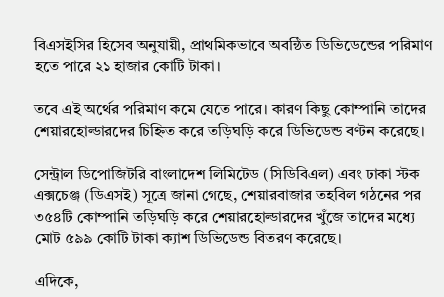বিএসইসির হিসেব অনুযায়ী, প্রাথমিকভাবে অবন্ঠিত ডিভিডেন্ডের পরিমাণ হতে পারে ২১ হাজার কোটি টাকা।

তবে এই অর্থের পরিমাণ কমে যেতে পারে। কারণ কিছু কোম্পানি তাদের শেয়ারহোল্ডারদের চিহ্নিত করে তড়িঘড়ি করে ডিভিডেন্ড বণ্টন করেছে।

সেন্ট্রাল ডিপোজিটরি বাংলাদেশ লিমিটেড (সিডিবিএল) এবং ঢাকা স্টক এক্সচেঞ্জ (ডিএসই) সূত্রে জানা গেছে, শেয়ারবাজার তহবিল গঠনের পর ৩৫৪টি কোম্পানি তড়িঘড়ি করে শেয়ারহোল্ডারদের খুঁজে তাদের মধ্যে মোট ৫৯৯ কোটি টাকা ক্যাশ ডিভিডেন্ড বিতরণ করেছে।

এদিকে,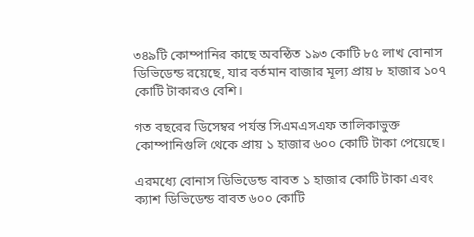৩৪৯টি কোম্পানির কাছে অবন্ঠিত ১৯৩ কোটি ৮৫ লাখ বোনাস ডিভিডেন্ড রয়েছে, যার বর্তমান বাজার মূল্য প্রায় ৮ হাজার ১০৭ কোটি টাকারও বেশি।

গত বছরের ডিসেম্বর পর্যন্ত সিএমএসএফ তালিকাভুক্ত কোম্পানিগুলি থেকে প্রায় ১ হাজার ৬০০ কোটি টাকা পেয়েছে।

এরমধ্যে বোনাস ডিভিডেন্ড বাবত ১ হাজার কোটি টাকা এবং ক্যাশ ডিভিডেন্ড বাবত ৬০০ কোটি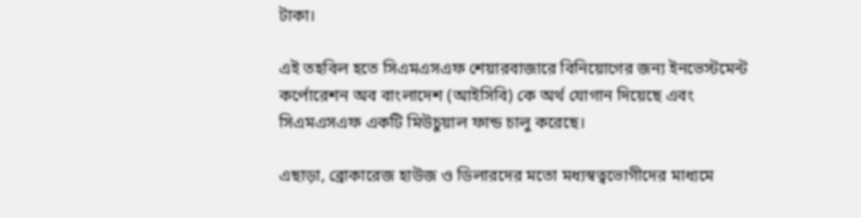টাকা।

এই তহবিল হতে সিএমএসএফ শেয়ারবাজারে বিনিয়োগের জন্য ইনভেস্টমেন্ট কর্পোরেশন অব বাংলাদেশ (আইসিবি) কে অর্থ যোগান দিয়েছে এবং সিএমএসএফ একটি মিউচুয়াল ফান্ড চালু করেছে।

এছাড়া, ব্রোকারেজ হাউজ ও ডিলারদের মতো মধ্যস্বত্বভোগীদের মাধ্যমে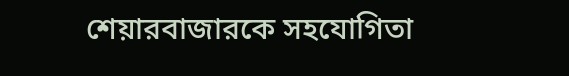শেয়ারবাজারকে সহযোগিতা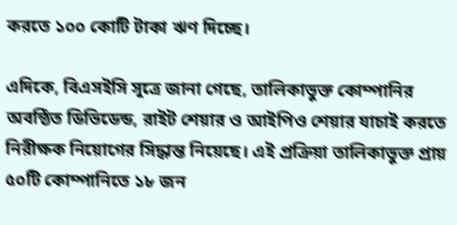করতে ১০০ কোটি টাকা ঋণ দিচ্ছে।

এদিকে, বিএসইসি সূত্রে জানা গেছে, তালিকাভুক্ত কোম্পানির অবন্ঠিত ডিভিডেন্ড, রাইট শেয়ার ও আইপিও শেয়ার যাচাই করতে নিরীক্ষক নিয়োগের সিদ্ধান্ত নিয়েছে। এই প্রক্রিয়া তালিকাভুক্ত প্রায় ৫০টি কোম্পানিতে ১৮ জন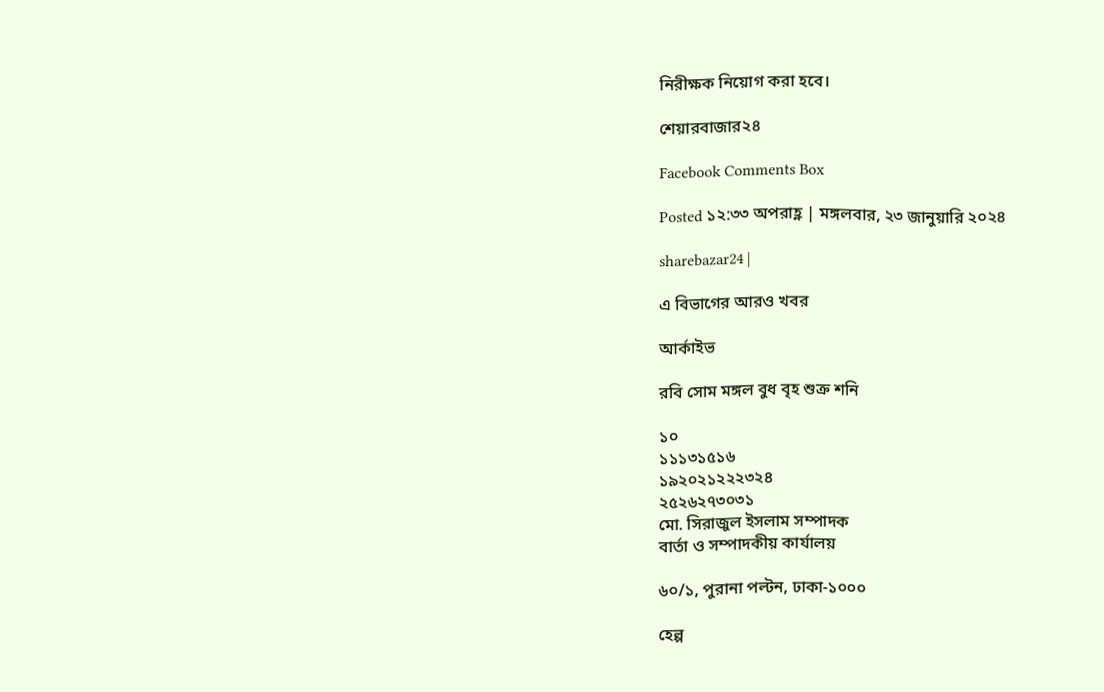নিরীক্ষক নিয়োগ করা হবে।

শেয়ারবাজার২৪

Facebook Comments Box

Posted ১২:৩৩ অপরাহ্ণ | মঙ্গলবার, ২৩ জানুয়ারি ২০২৪

sharebazar24 |

এ বিভাগের আরও খবর

আর্কাইভ

রবি সোম মঙ্গল বুধ বৃহ শুক্র শনি

১০
১১১৩১৫১৬
১৯২০২১২২২৩২৪
২৫২৬২৭৩০৩১
মো. সিরাজুল ইসলাম সম্পাদক
বার্তা ও সম্পাদকীয় কার্যালয়

৬০/১, পুরানা পল্টন, ঢাকা-১০০০

হেল্প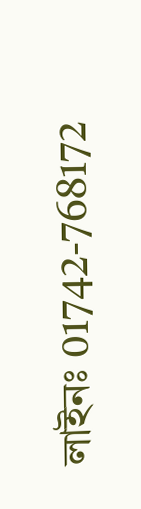লাইনঃ 01742-768172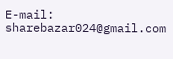E-mail: sharebazar024@gmail.com